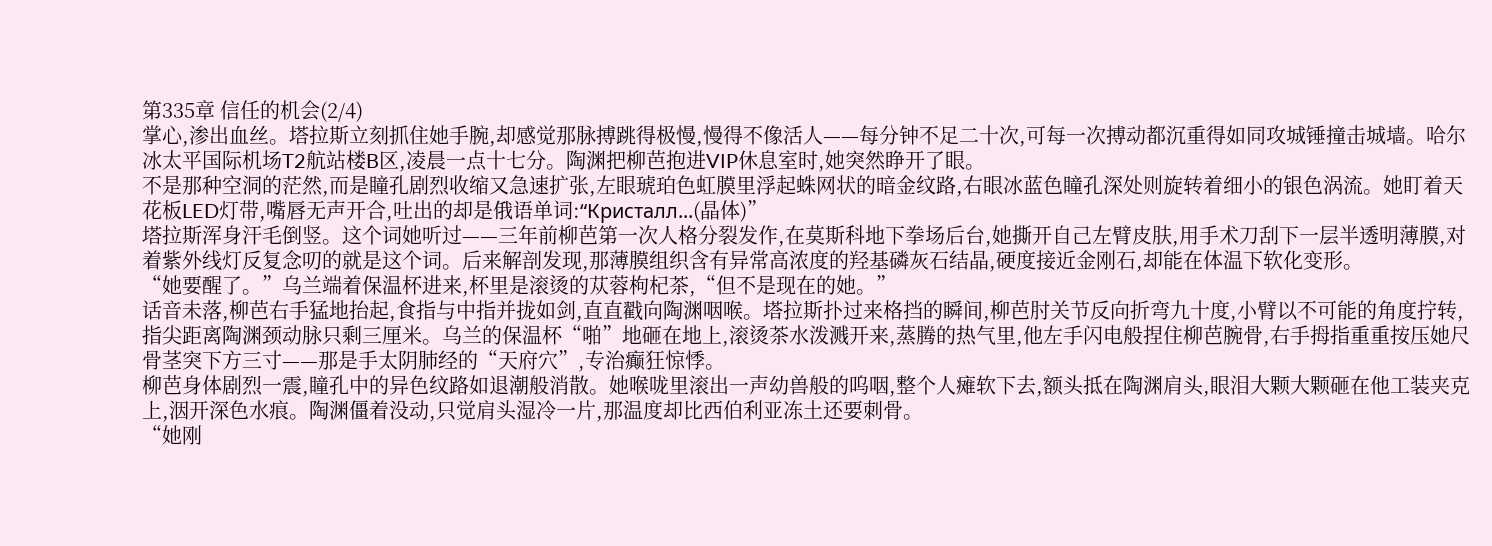第335章 信任的机会(2/4)
掌心,渗出血丝。塔拉斯立刻抓住她手腕,却感觉那脉搏跳得极慢,慢得不像活人——每分钟不足二十次,可每一次搏动都沉重得如同攻城锤撞击城墙。哈尔冰太平国际机场T2航站楼B区,凌晨一点十七分。陶渊把柳芭抱进VIP休息室时,她突然睁开了眼。
不是那种空洞的茫然,而是瞳孔剧烈收缩又急速扩张,左眼琥珀色虹膜里浮起蛛网状的暗金纹路,右眼冰蓝色瞳孔深处则旋转着细小的银色涡流。她盯着天花板LED灯带,嘴唇无声开合,吐出的却是俄语单词:“Кристалл...(晶体)”
塔拉斯浑身汗毛倒竖。这个词她听过——三年前柳芭第一次人格分裂发作,在莫斯科地下拳场后台,她撕开自己左臂皮肤,用手术刀刮下一层半透明薄膜,对着紫外线灯反复念叨的就是这个词。后来解剖发现,那薄膜组织含有异常高浓度的羟基磷灰石结晶,硬度接近金刚石,却能在体温下软化变形。
“她要醒了。”乌兰端着保温杯进来,杯里是滚烫的苁蓉枸杞茶,“但不是现在的她。”
话音未落,柳芭右手猛地抬起,食指与中指并拢如剑,直直戳向陶渊咽喉。塔拉斯扑过来格挡的瞬间,柳芭肘关节反向折弯九十度,小臂以不可能的角度拧转,指尖距离陶渊颈动脉只剩三厘米。乌兰的保温杯“啪”地砸在地上,滚烫茶水泼溅开来,蒸腾的热气里,他左手闪电般捏住柳芭腕骨,右手拇指重重按压她尺骨茎突下方三寸——那是手太阴肺经的“天府穴”,专治癫狂惊悸。
柳芭身体剧烈一震,瞳孔中的异色纹路如退潮般消散。她喉咙里滚出一声幼兽般的呜咽,整个人瘫软下去,额头抵在陶渊肩头,眼泪大颗大颗砸在他工装夹克上,洇开深色水痕。陶渊僵着没动,只觉肩头湿冷一片,那温度却比西伯利亚冻土还要刺骨。
“她刚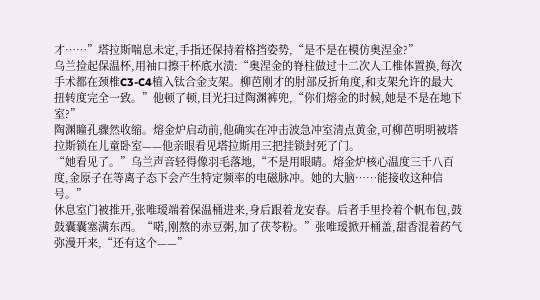才……”塔拉斯喘息未定,手指还保持着格挡姿势,“是不是在模仿奥涅金?”
乌兰捡起保温杯,用袖口擦干杯底水渍:“奥涅金的脊柱做过十二次人工椎体置换,每次手术都在颈椎C3-C4植入钛合金支架。柳芭刚才的肘部反折角度,和支架允许的最大扭转度完全一致。”他顿了顿,目光扫过陶渊裤兜,“你们熔金的时候,她是不是在地下室?”
陶渊瞳孔骤然收缩。熔金炉启动前,他确实在冲击波急冲室清点黄金,可柳芭明明被塔拉斯锁在儿童卧室——他亲眼看见塔拉斯用三把挂锁封死了门。
“她看见了。”乌兰声音轻得像羽毛落地,“不是用眼睛。熔金炉核心温度三千八百度,金原子在等离子态下会产生特定频率的电磁脉冲。她的大脑……能接收这种信号。”
休息室门被推开,张唯瑷端着保温桶进来,身后跟着龙安春。后者手里拎着个帆布包,鼓鼓囊囊塞满东西。“喏,刚熬的赤豆粥,加了茯苓粉。”张唯瑷掀开桶盖,甜香混着药气弥漫开来,“还有这个——”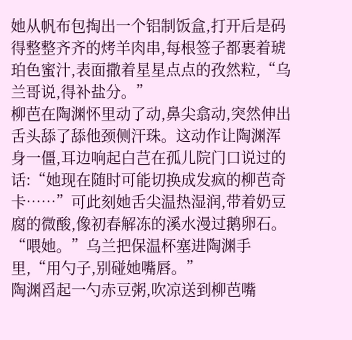她从帆布包掏出一个铝制饭盒,打开后是码得整整齐齐的烤羊肉串,每根签子都裹着琥珀色蜜汁,表面撒着星星点点的孜然粒,“乌兰哥说,得补盐分。”
柳芭在陶渊怀里动了动,鼻尖翕动,突然伸出舌头舔了舔他颈侧汗珠。这动作让陶渊浑身一僵,耳边响起白芑在孤儿院门口说过的话:“她现在随时可能切换成发疯的柳芭奇卡……”可此刻她舌尖温热湿润,带着奶豆腐的微酸,像初春解冻的溪水漫过鹅卵石。
“喂她。”乌兰把保温杯塞进陶渊手里,“用勺子,别碰她嘴唇。”
陶渊舀起一勺赤豆粥,吹凉送到柳芭嘴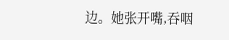边。她张开嘴,吞咽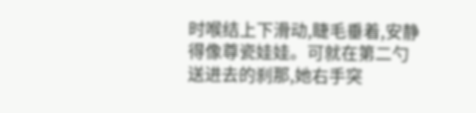时喉结上下滑动,睫毛垂着,安静得像尊瓷娃娃。可就在第二勺送进去的刹那,她右手突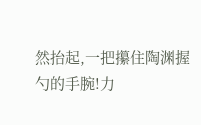然抬起,一把攥住陶渊握勺的手腕!力